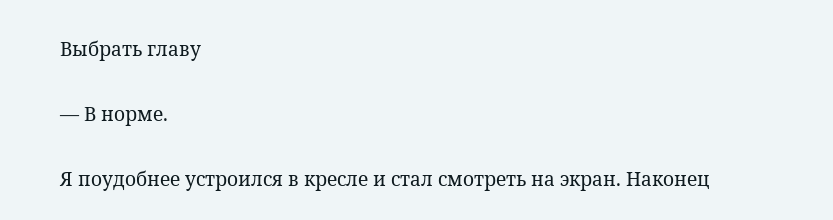Выбрать главу

— В норме.

Я поудобнее устроился в кресле и стал смотреть на экран. Наконец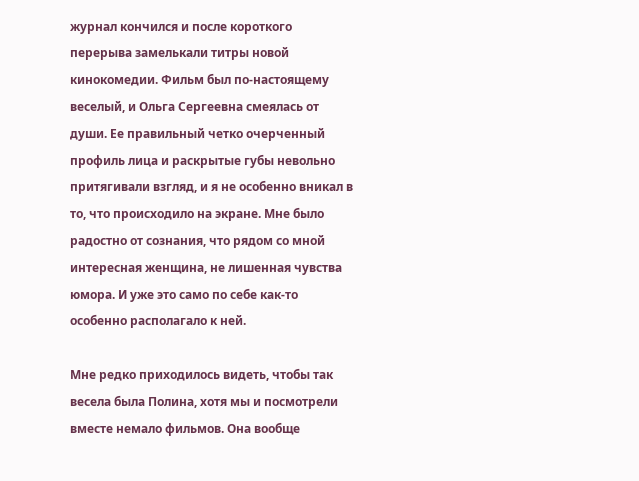журнал кончился и после короткого перерыва замелькали титры новой кинокомедии. Фильм был по-настоящему веселый, и Ольга Сергеевна смеялась от души. Ее правильный четко очерченный профиль лица и раскрытые губы невольно притягивали взгляд, и я не особенно вникал в то, что происходило на экране. Мне было радостно от сознания, что рядом со мной интересная женщина, не лишенная чувства юмора. И уже это само по себе как-то особенно располагало к ней.

Мне редко приходилось видеть, чтобы так весела была Полина, хотя мы и посмотрели вместе немало фильмов. Она вообще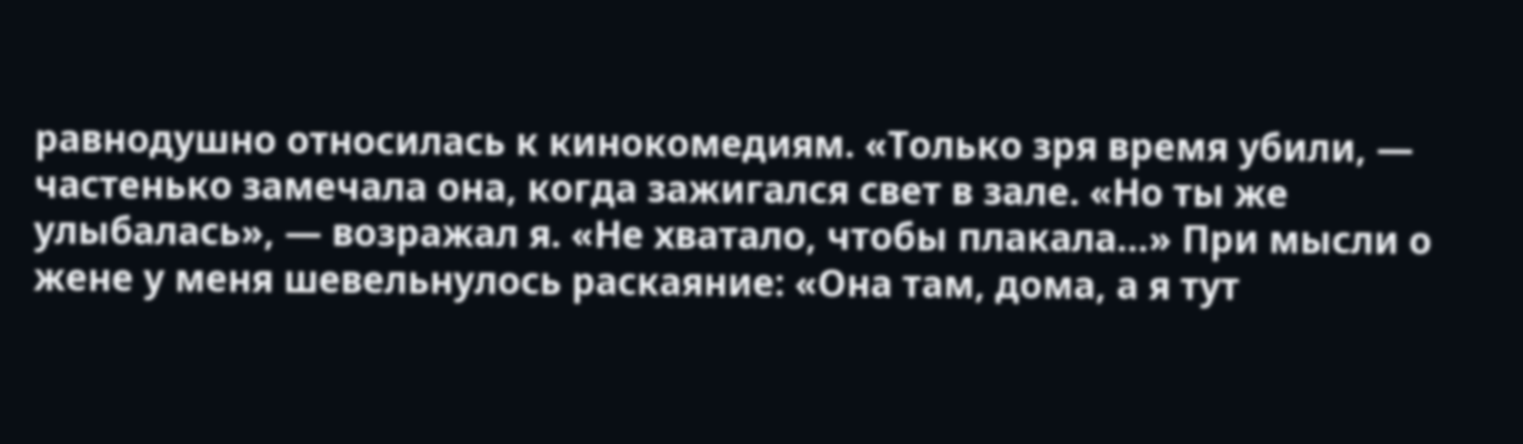равнодушно относилась к кинокомедиям. «Только зря время убили, — частенько замечала она, когда зажигался свет в зале. «Но ты же улыбалась», — возражал я. «Не хватало, чтобы плакала…» При мысли о жене у меня шевельнулось раскаяние: «Она там, дома, а я тут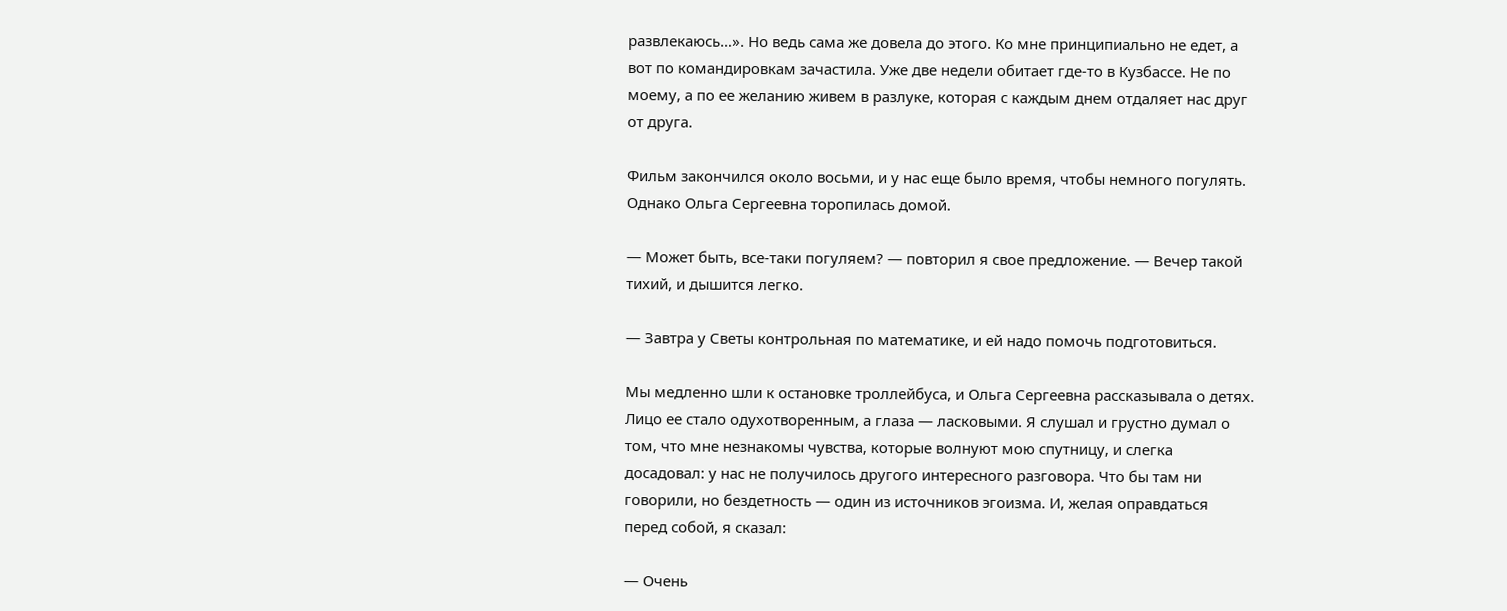развлекаюсь…». Но ведь сама же довела до этого. Ко мне принципиально не едет, а вот по командировкам зачастила. Уже две недели обитает где-то в Кузбассе. Не по моему, а по ее желанию живем в разлуке, которая с каждым днем отдаляет нас друг от друга.

Фильм закончился около восьми, и у нас еще было время, чтобы немного погулять. Однако Ольга Сергеевна торопилась домой.

— Может быть, все-таки погуляем? — повторил я свое предложение. — Вечер такой тихий, и дышится легко.

— Завтра у Светы контрольная по математике, и ей надо помочь подготовиться.

Мы медленно шли к остановке троллейбуса, и Ольга Сергеевна рассказывала о детях. Лицо ее стало одухотворенным, а глаза — ласковыми. Я слушал и грустно думал о том, что мне незнакомы чувства, которые волнуют мою спутницу, и слегка досадовал: у нас не получилось другого интересного разговора. Что бы там ни говорили, но бездетность — один из источников эгоизма. И, желая оправдаться перед собой, я сказал:

— Очень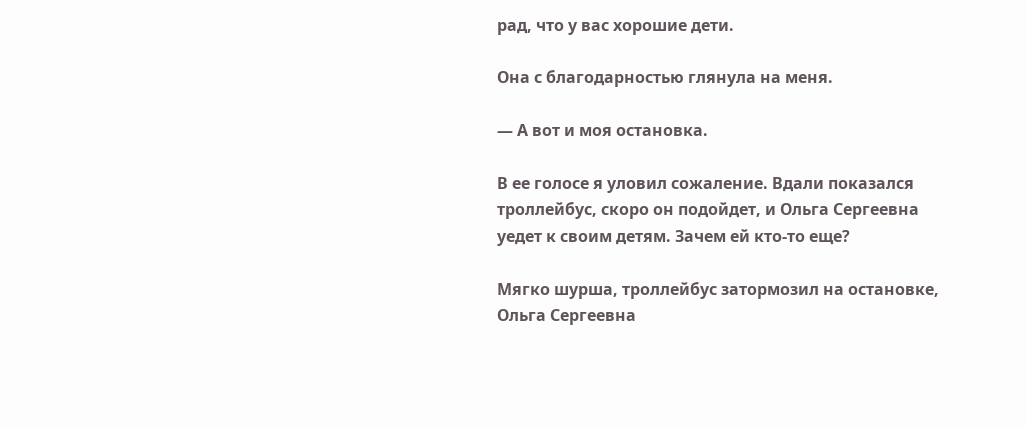рад, что у вас хорошие дети.

Она с благодарностью глянула на меня.

— А вот и моя остановка.

В ее голосе я уловил сожаление. Вдали показался троллейбус, скоро он подойдет, и Ольга Сергеевна уедет к своим детям. Зачем ей кто-то еще?

Мягко шурша, троллейбус затормозил на остановке, Ольга Сергеевна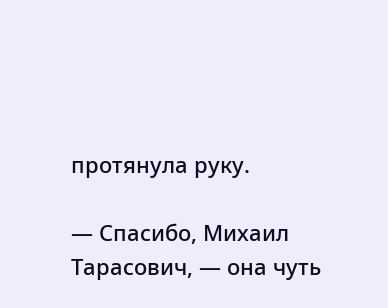протянула руку.

— Спасибо, Михаил Тарасович, — она чуть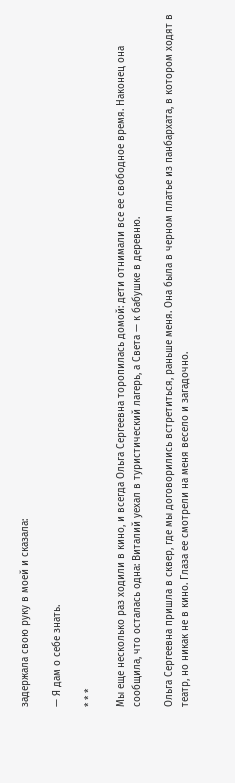задержала свою руку в моей и сказала:

— Я дам о себе знать.

* * *

Мы еще несколько раз ходили в кино, и всегда Ольга Сергеевна торопилась домой: дети отнимали все ее свободное время. Наконец она сообщила, что осталась одна: Виталий уехал в туристический лагерь, а Света — к бабушке в деревню.

Ольга Сергеевна пришла в сквер, где мы договорились встретиться, раньше меня. Она была в черном платье из панбархата, в котором ходят в театр, но никак не в кино. Глаза ее смотрели на меня весело и загадочно.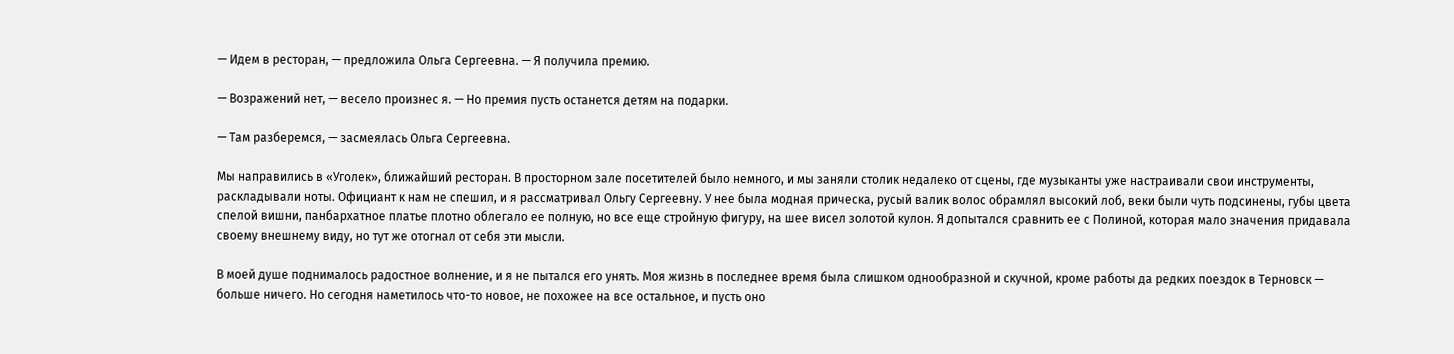— Идем в ресторан, — предложила Ольга Сергеевна. — Я получила премию.

— Возражений нет, — весело произнес я. — Но премия пусть останется детям на подарки.

— Там разберемся, — засмеялась Ольга Сергеевна.

Мы направились в «Уголек», ближайший ресторан. В просторном зале посетителей было немного, и мы заняли столик недалеко от сцены, где музыканты уже настраивали свои инструменты, раскладывали ноты. Официант к нам не спешил, и я рассматривал Ольгу Сергеевну. У нее была модная прическа, русый валик волос обрамлял высокий лоб, веки были чуть подсинены, губы цвета спелой вишни, панбархатное платье плотно облегало ее полную, но все еще стройную фигуру, на шее висел золотой кулон. Я допытался сравнить ее с Полиной, которая мало значения придавала своему внешнему виду, но тут же отогнал от себя эти мысли.

В моей душе поднималось радостное волнение, и я не пытался его унять. Моя жизнь в последнее время была слишком однообразной и скучной, кроме работы да редких поездок в Терновск — больше ничего. Но сегодня наметилось что-то новое, не похожее на все остальное, и пусть оно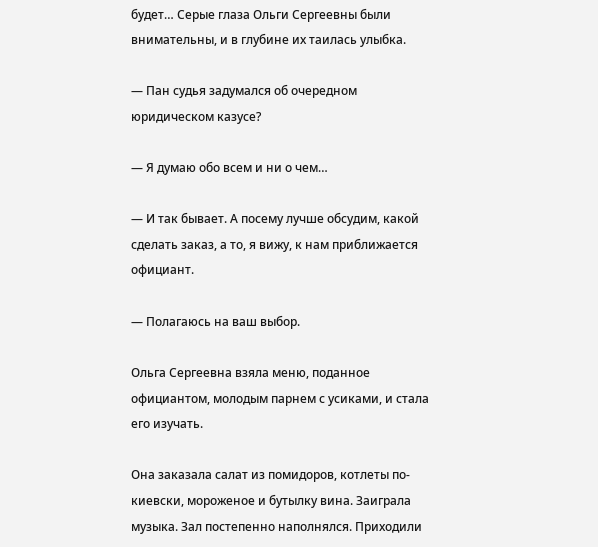будет… Серые глаза Ольги Сергеевны были внимательны, и в глубине их таилась улыбка.

— Пан судья задумался об очередном юридическом казусе?

— Я думаю обо всем и ни о чем…

— И так бывает. А посему лучше обсудим, какой сделать заказ, а то, я вижу, к нам приближается официант.

— Полагаюсь на ваш выбор.

Ольга Сергеевна взяла меню, поданное официантом, молодым парнем с усиками, и стала его изучать.

Она заказала салат из помидоров, котлеты по-киевски, мороженое и бутылку вина. Заиграла музыка. Зал постепенно наполнялся. Приходили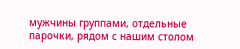мужчины группами, отдельные парочки, рядом с нашим столом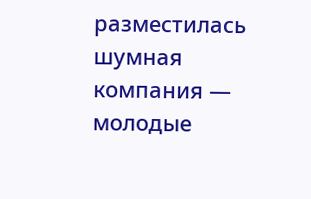разместилась шумная компания — молодые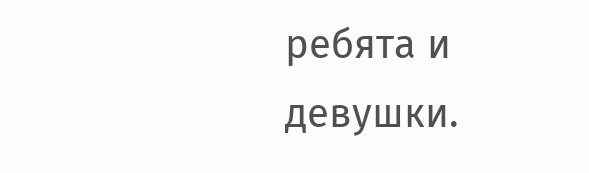ребята и девушки.